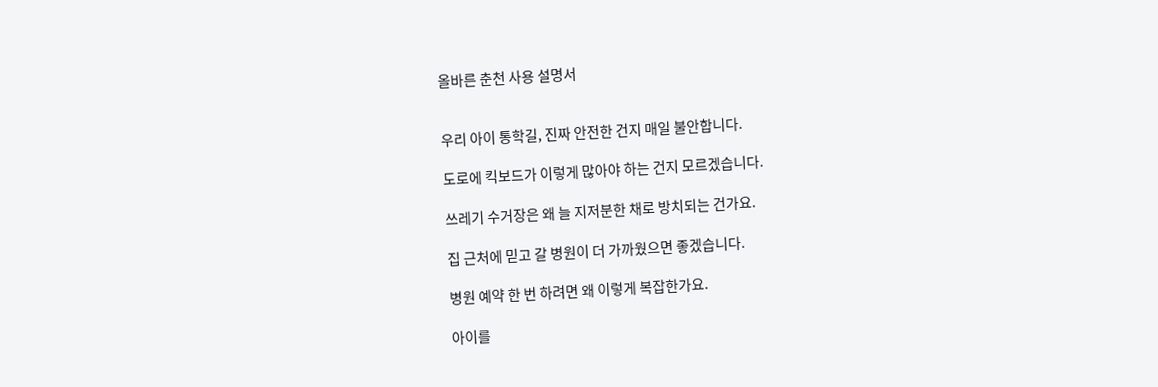올바른 춘천 사용 설명서


우리 아이 통학길, 진짜 안전한 건지 매일 불안합니다.

도로에 킥보드가 이렇게 많아야 하는 건지 모르겠습니다.

쓰레기 수거장은 왜 늘 지저분한 채로 방치되는 건가요.

집 근처에 믿고 갈 병원이 더 가까웠으면 좋겠습니다.

병원 예약 한 번 하려면 왜 이렇게 복잡한가요.

아이를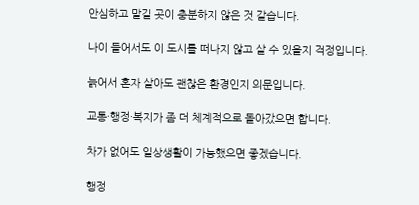안심하고 맡길 곳이 충분하지 않은 것 같습니다.

나이 들어서도 이 도시를 떠나지 않고 살 수 있을지 걱정입니다.

늙어서 혼자 살아도 괜찮은 환경인지 의문입니다.

교통·행정·복지가 좀 더 체계적으로 돌아갔으면 합니다.

차가 없어도 일상생활이 가능했으면 좋겠습니다.

행정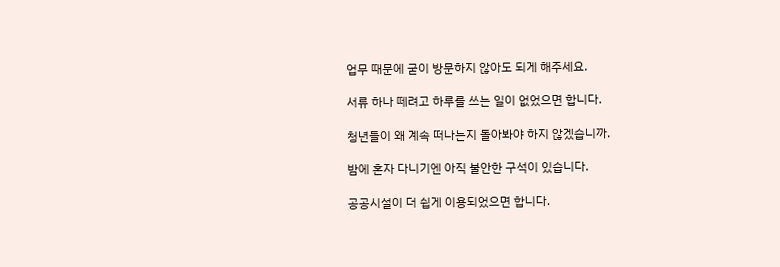업무 때문에 굳이 방문하지 않아도 되게 해주세요.

서류 하나 떼려고 하루를 쓰는 일이 없었으면 합니다.

청년들이 왜 계속 떠나는지 돌아봐야 하지 않겠습니까.

밤에 혼자 다니기엔 아직 불안한 구석이 있습니다.

공공시설이 더 쉽게 이용되었으면 합니다.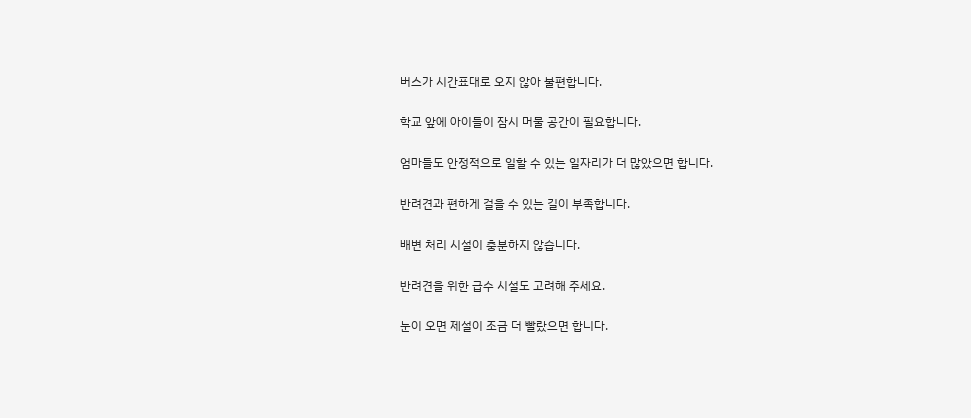버스가 시간표대로 오지 않아 불편합니다.

학교 앞에 아이들이 잠시 머물 공간이 필요합니다.

엄마들도 안정적으로 일할 수 있는 일자리가 더 많았으면 합니다.

반려견과 편하게 걸을 수 있는 길이 부족합니다.

배변 처리 시설이 충분하지 않습니다.

반려견을 위한 급수 시설도 고려해 주세요.

눈이 오면 제설이 조금 더 빨랐으면 합니다.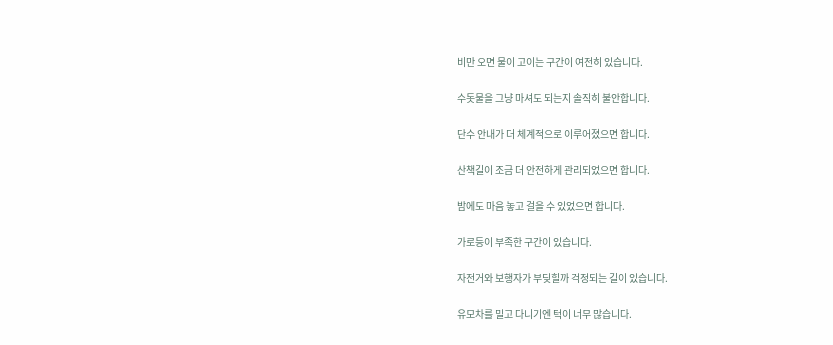비만 오면 물이 고이는 구간이 여전히 있습니다.

수돗물을 그냥 마셔도 되는지 솔직히 불안합니다.

단수 안내가 더 체계적으로 이루어졌으면 합니다.

산책길이 조금 더 안전하게 관리되었으면 합니다.

밤에도 마음 놓고 걸을 수 있었으면 합니다.

가로등이 부족한 구간이 있습니다.

자전거와 보행자가 부딪힐까 걱정되는 길이 있습니다.

유모차를 밀고 다니기엔 턱이 너무 많습니다.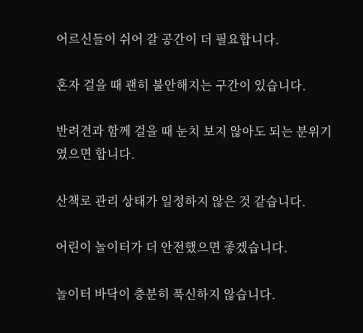어르신들이 쉬어 갈 공간이 더 필요합니다.

혼자 걸을 때 괜히 불안해지는 구간이 있습니다.

반려견과 함께 걸을 때 눈치 보지 않아도 되는 분위기였으면 합니다.

산책로 관리 상태가 일정하지 않은 것 같습니다.

어린이 놀이터가 더 안전했으면 좋겠습니다.

놀이터 바닥이 충분히 푹신하지 않습니다.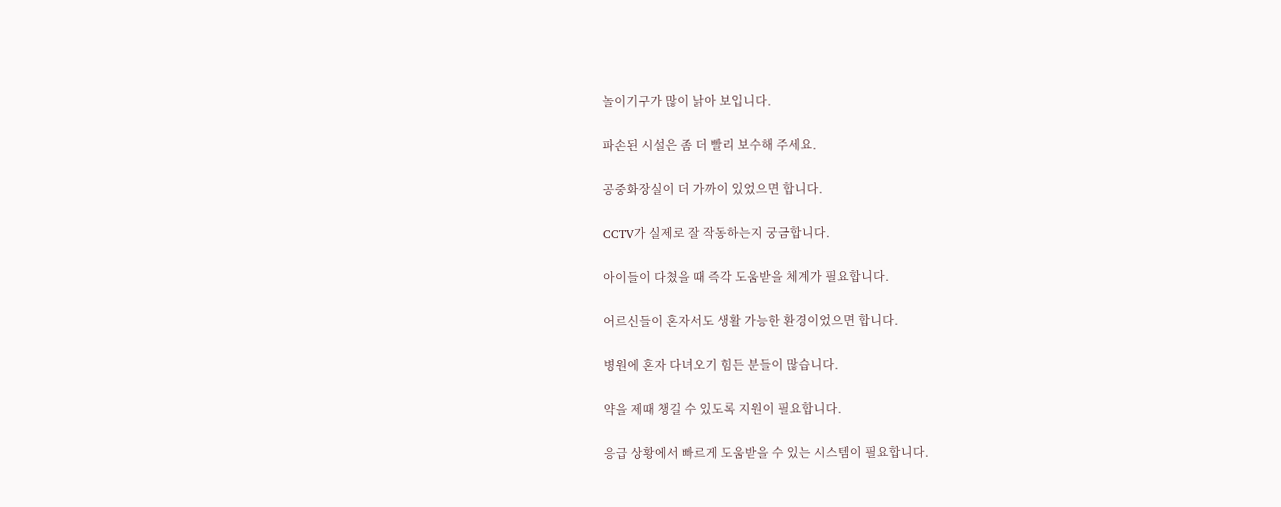놀이기구가 많이 낡아 보입니다.

파손된 시설은 좀 더 빨리 보수해 주세요.

공중화장실이 더 가까이 있었으면 합니다.

CCTV가 실제로 잘 작동하는지 궁금합니다.

아이들이 다쳤을 때 즉각 도움받을 체계가 필요합니다.

어르신들이 혼자서도 생활 가능한 환경이었으면 합니다.

병원에 혼자 다녀오기 힘든 분들이 많습니다.

약을 제때 챙길 수 있도록 지원이 필요합니다.

응급 상황에서 빠르게 도움받을 수 있는 시스템이 필요합니다.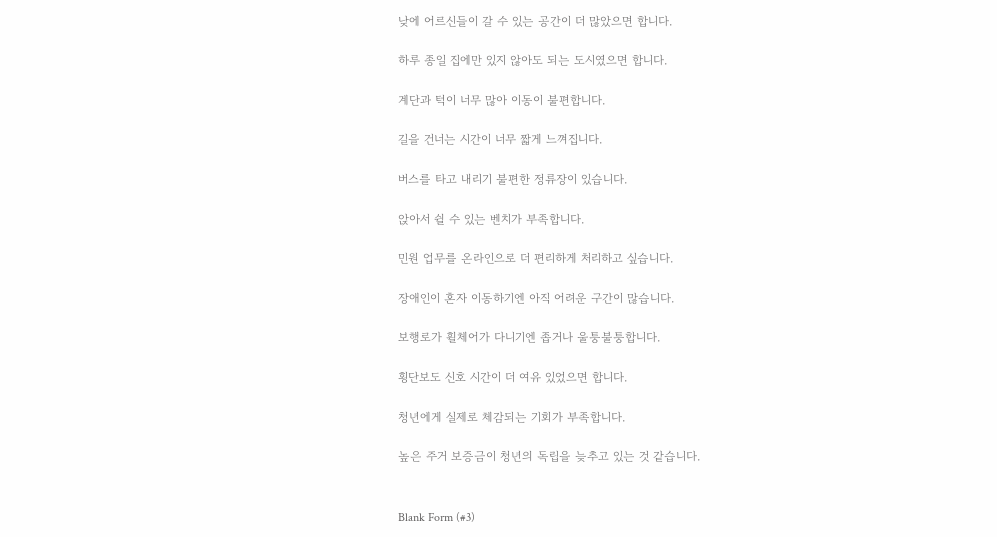낮에 어르신들이 갈 수 있는 공간이 더 많았으면 합니다.

하루 종일 집에만 있지 않아도 되는 도시였으면 합니다.

계단과 턱이 너무 많아 이동이 불편합니다.

길을 건너는 시간이 너무 짧게 느껴집니다.

버스를 타고 내리기 불편한 정류장이 있습니다.

앉아서 쉴 수 있는 벤치가 부족합니다.

민원 업무를 온라인으로 더 편리하게 처리하고 싶습니다.

장애인이 혼자 이동하기엔 아직 어려운 구간이 많습니다.

보행로가 휠체어가 다니기엔 좁거나 울퉁불퉁합니다.

횡단보도 신호 시간이 더 여유 있었으면 합니다.

청년에게 실제로 체감되는 기회가 부족합니다.

높은 주거 보증금이 청년의 독립을 늦추고 있는 것 같습니다.


Blank Form (#3)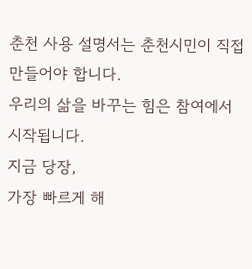춘천 사용 설명서는 춘천시민이 직접 만들어야 합니다.
우리의 삶을 바꾸는 힘은 참여에서 시작됩니다.
지금 당장,
가장 빠르게 해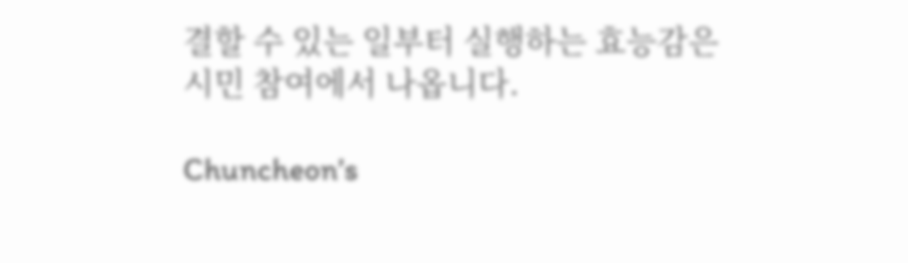결할 수 있는 일부터 실행하는 효능감은
시민 참여에서 나옵니다.

Chuncheon’s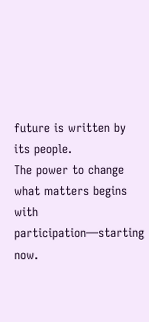future is written by its people.
The power to change what matters begins with participation—starting now.